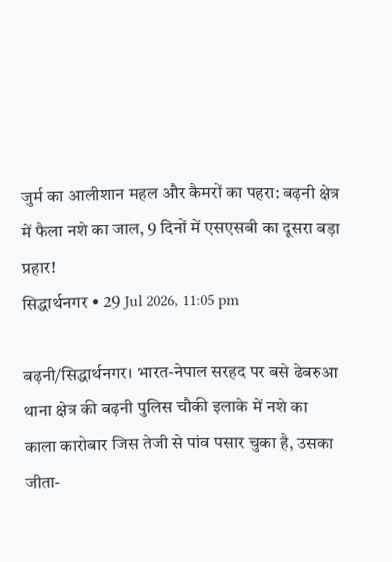जुर्म का आलीशान महल और कैमरों का पहरा: बढ़नी क्षेत्र में फैला नशे का जाल, 9 दिनों में एसएसबी का दूसरा बड़ा प्रहार!
सिद्धार्थनगर • 29 Jul 2026, 11:05 pm

बढ़नी/सिद्धार्थनगर। भारत-नेपाल सरहद पर बसे ढेबरुआ थाना क्षेत्र की बढ़नी पुलिस चौकी इलाके में नशे का काला कारोबार जिस तेजी से पांव पसार चुका है, उसका जीता-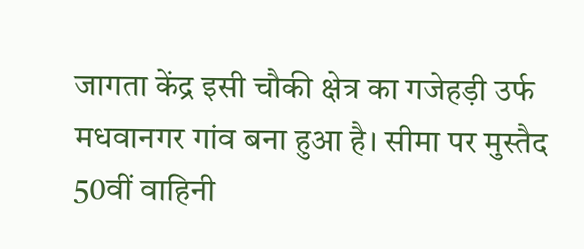जागता केंद्र इसी चौकी क्षेत्र का गजेहड़ी उर्फ मधवानगर गांव बना हुआ है। सीमा पर मुस्तैद 50वीं वाहिनी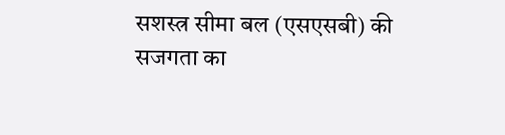सशस्त्र सीमा बल (एसएसबी) की सजगता का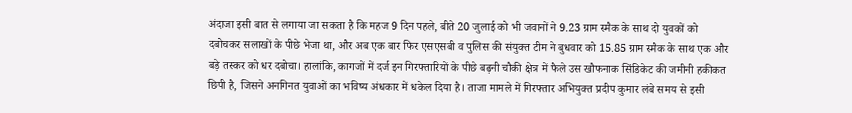अंदाजा इसी बात से लगाया जा सकता है कि महज 9 दिन पहले, बीते 20 जुलाई को भी जवानों ने 9.23 ग्राम स्मैक के साथ दो युवकों को दबोचकर सलाखों के पीछे भेजा था, और अब एक बार फिर एसएसबी व पुलिस की संयुक्त टीम ने बुधवार को 15.85 ग्राम स्मैक के साथ एक और बड़े तस्कर को धर दबोचा। हालांकि, कागजों में दर्ज इन गिरफ्तारियों के पीछे बढ़नी चौकी क्षेत्र में फैले उस खौफनाक सिंडिकेट की जमीनी हकीकत छिपी है, जिसने अनगिनत युवाओं का भविष्य अंधकार में धकेल दिया है। ताजा मामले में गिरफ्तार अभियुक्त प्रदीप कुमार लंबे समय से इसी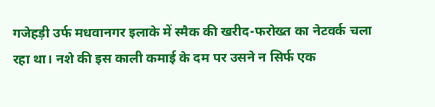गजेहड़ी उर्फ मधवानगर इलाके में स्मैक की खरीद-फरोख्त का नेटवर्क चला रहा था। नशे की इस काली कमाई के दम पर उसने न सिर्फ एक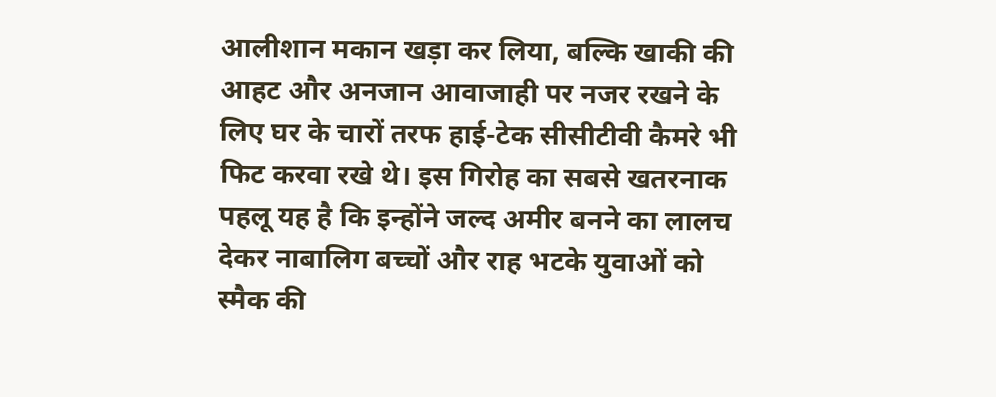आलीशान मकान खड़ा कर लिया, बल्कि खाकी की आहट और अनजान आवाजाही पर नजर रखने के लिए घर के चारों तरफ हाई-टेक सीसीटीवी कैमरे भी फिट करवा रखे थे। इस गिरोह का सबसे खतरनाक पहलू यह है कि इन्होंने जल्द अमीर बनने का लालच देकर नाबालिग बच्चों और राह भटके युवाओं को स्मैक की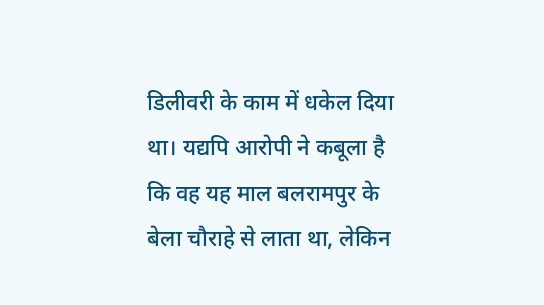डिलीवरी के काम में धकेल दिया था। यद्यपि आरोपी ने कबूला है कि वह यह माल बलरामपुर के बेला चौराहे से लाता था, लेकिन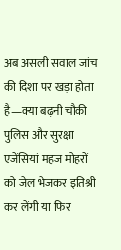अब असली सवाल जांच की दिशा पर खड़ा होता है—क्या बढ़नी चौकी पुलिस और सुरक्षा एजेंसियां महज मोहरों को जेल भेजकर इतिश्री कर लेंगी या फिर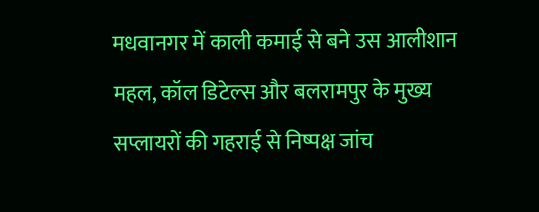मधवानगर में काली कमाई से बने उस आलीशान महल, कॉल डिटेल्स और बलरामपुर के मुख्य सप्लायरों की गहराई से निष्पक्ष जांच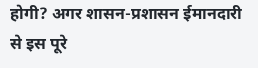होगी? अगर शासन-प्रशासन ईमानदारी से इस पूरे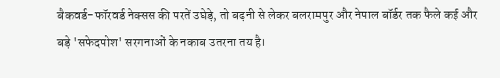बैकवर्ड-फॉरवर्ड नेक्सस की परतें उघेड़े, तो बढ़नी से लेकर बलरामपुर और नेपाल बॉर्डर तक फैले कई और बड़े 'सफेदपोश' सरगनाओं के नकाब उतरना तय है।